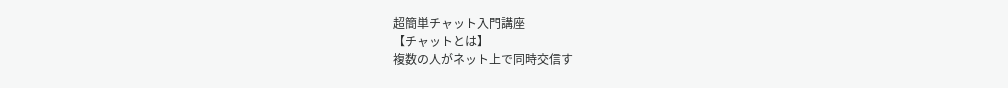超簡単チャット入門講座
【チャットとは】
複数の人がネット上で同時交信す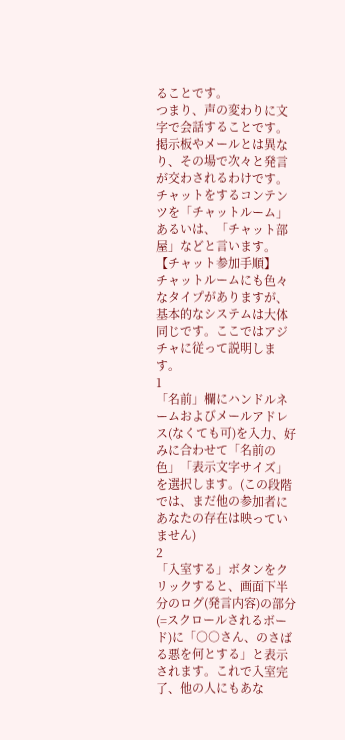ることです。
つまり、声の変わりに文字で会話することです。
掲示板やメールとは異なり、その場で次々と発言が交わされるわけです。
チャットをするコンテンツを「チャットルーム」あるいは、「チャット部屋」などと言います。
【チャット参加手順】
チャットルームにも色々なタイプがありますが、基本的なシステムは大体同じです。ここではアジチャに従って説明します。
1
「名前」欄にハンドルネームおよびメールアドレス(なくても可)を入力、好みに合わせて「名前の色」「表示文字サイズ」を選択します。(この段階では、まだ他の参加者にあなたの存在は映っていません)
2
「入室する」ボタンをクリックすると、画面下半分のログ(発言内容)の部分(=スクロールされるボード)に「○○さん、のさばる悪を何とする」と表示されます。これで入室完了、他の人にもあな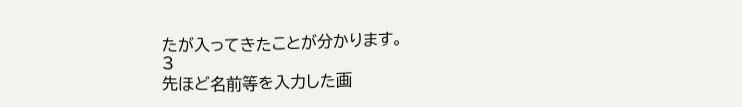たが入ってきたことが分かります。
3
先ほど名前等を入力した画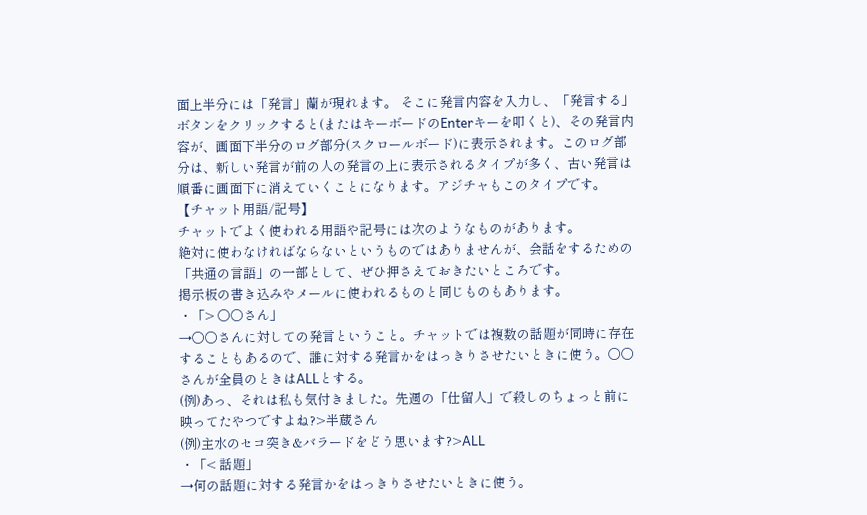面上半分には「発言」蘭が現れます。 そこに発言内容を入力し、「発言する」ボタンをクリックすると(またはキーボードのEnterキーを叩くと)、その発言内容が、画面下半分のログ部分(スクロールボード)に表示されます。このログ部分は、新しい発言が前の人の発言の上に表示されるタイプが多く、古い発言は順番に画面下に消えていくことになります。アジチャもこのタイプです。
【チャット用語/記号】
チャットでよく使われる用語や記号には次のようなものがあります。
絶対に使わなければならないというものではありませんが、会話をするための「共通の言語」の一部として、ぜひ押さえておきたいところです。
掲示板の書き込みやメールに使われるものと同じものもあります。
・「> ○○さん」
→○○さんに対しての発言ということ。チャットでは複数の話題が同時に存在することもあるので、誰に対する発言かをはっきりさせたいときに使う。○○さんが全員のときはALLとする。
(例)あっ、それは私も気付きました。先週の「仕留人」で殺しのちょっと前に映ってたやつですよね?>半蔵さん
(例)主水のセコ突き&バラードをどう思います?>ALL
・「< 話題」
→何の話題に対する発言かをはっきりさせたいときに使う。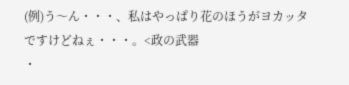(例)う〜ん・・・、私はやっぱり花のほうがヨカッタですけどねぇ・・・。<政の武器
・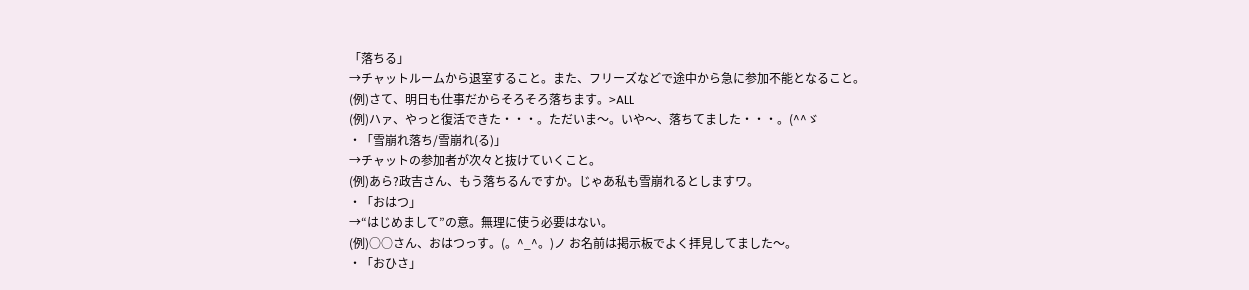「落ちる」
→チャットルームから退室すること。また、フリーズなどで途中から急に参加不能となること。
(例)さて、明日も仕事だからそろそろ落ちます。>ALL
(例)ハァ、やっと復活できた・・・。ただいま〜。いや〜、落ちてました・・・。(^^ゞ
・「雪崩れ落ち/雪崩れ(る)」
→チャットの参加者が次々と抜けていくこと。
(例)あら?政吉さん、もう落ちるんですか。じゃあ私も雪崩れるとしますワ。
・「おはつ」
→“はじめまして”の意。無理に使う必要はない。
(例)○○さん、おはつっす。(。^_^。)ノ お名前は掲示板でよく拝見してました〜。
・「おひさ」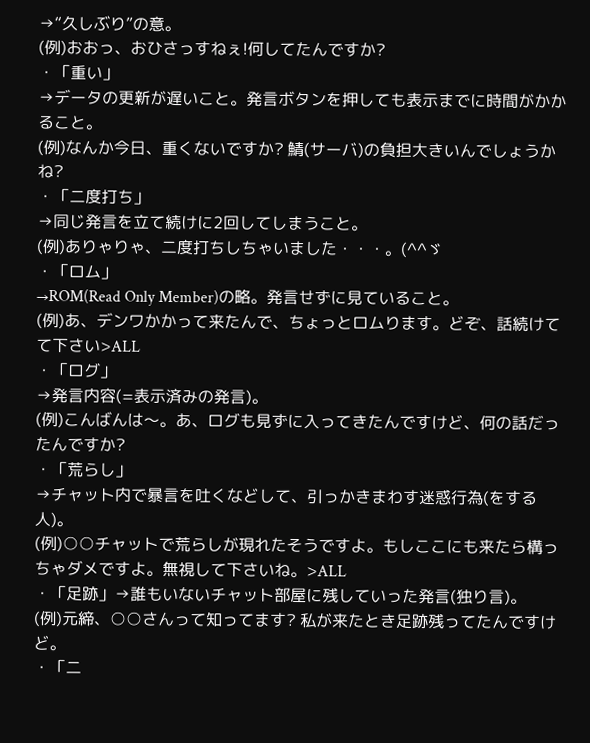→“久しぶり”の意。
(例)おおっ、おひさっすねぇ!何してたんですか?
・「重い」
→データの更新が遅いこと。発言ボタンを押しても表示までに時間がかかること。
(例)なんか今日、重くないですか? 鯖(サーバ)の負担大きいんでしょうかね?
・「二度打ち」
→同じ発言を立て続けに2回してしまうこと。
(例)ありゃりゃ、二度打ちしちゃいました・・・。(^^ゞ
・「ロム」
→ROM(Read Only Member)の略。発言せずに見ていること。
(例)あ、デンワかかって来たんで、ちょっとロムります。どぞ、話続けてて下さい>ALL
・「ログ」
→発言内容(=表示済みの発言)。
(例)こんばんは〜。あ、ログも見ずに入ってきたんですけど、何の話だったんですか?
・「荒らし」
→チャット内で暴言を吐くなどして、引っかきまわす迷惑行為(をする人)。
(例)○○チャットで荒らしが現れたそうですよ。もしここにも来たら構っちゃダメですよ。無視して下さいね。>ALL
・「足跡」→誰もいないチャット部屋に残していった発言(独り言)。
(例)元締、○○さんって知ってます? 私が来たとき足跡残ってたんですけど。
・「二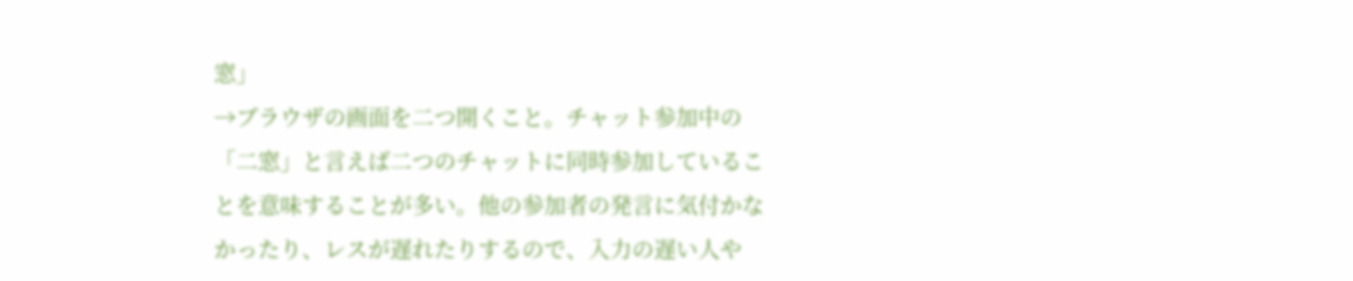窓」
→ブラウザの画面を二つ開くこと。チャット参加中の「二窓」と言えば二つのチャットに同時参加していることを意味することが多い。他の参加者の発言に気付かなかったり、レスが遅れたりするので、入力の遅い人や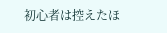初心者は控えたほ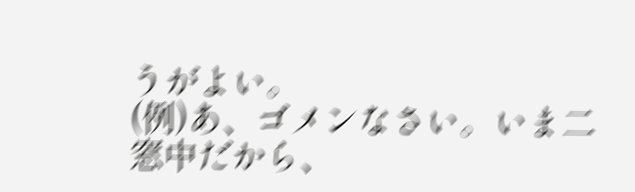うがよい。
(例)あ、ゴメンなさい。いま二窓中だから、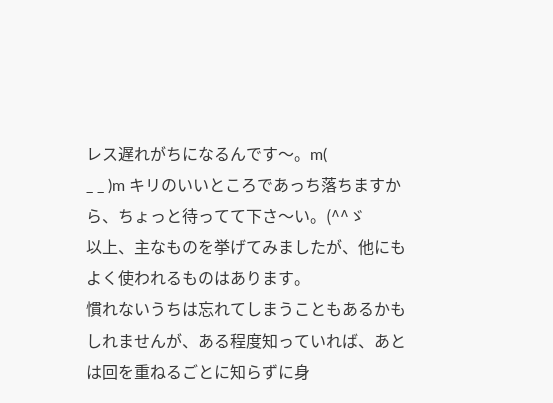レス遅れがちになるんです〜。m(
_ _ )m キリのいいところであっち落ちますから、ちょっと待ってて下さ〜い。(^^ゞ
以上、主なものを挙げてみましたが、他にもよく使われるものはあります。
慣れないうちは忘れてしまうこともあるかもしれませんが、ある程度知っていれば、あとは回を重ねるごとに知らずに身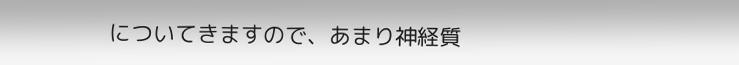についてきますので、あまり神経質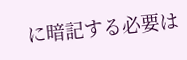に暗記する必要は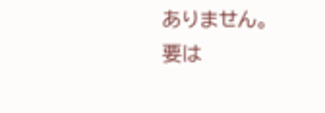ありません。
要は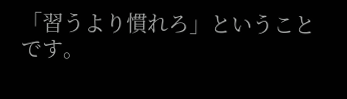「習うより慣れろ」ということです。